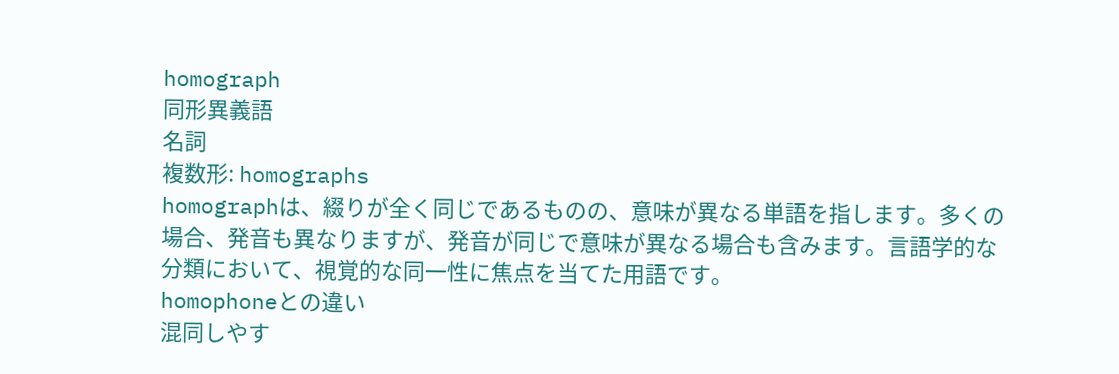homograph
同形異義語
名詞
複数形: homographs
homographは、綴りが全く同じであるものの、意味が異なる単語を指します。多くの場合、発音も異なりますが、発音が同じで意味が異なる場合も含みます。言語学的な分類において、視覚的な同一性に焦点を当てた用語です。
homophoneとの違い
混同しやす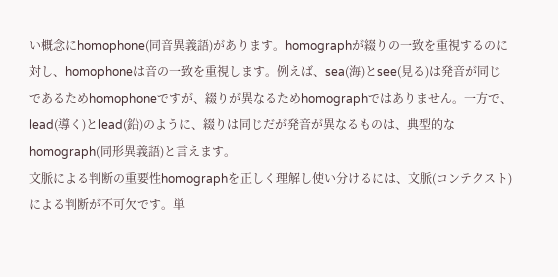い概念にhomophone(同音異義語)があります。homographが綴りの一致を重視するのに対し、homophoneは音の一致を重視します。例えば、sea(海)とsee(見る)は発音が同じであるためhomophoneですが、綴りが異なるためhomographではありません。一方で、lead(導く)とlead(鉛)のように、綴りは同じだが発音が異なるものは、典型的なhomograph(同形異義語)と言えます。
文脈による判断の重要性homographを正しく理解し使い分けるには、文脈(コンテクスト)による判断が不可欠です。単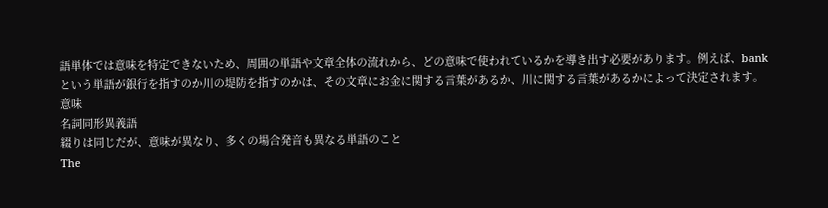語単体では意味を特定できないため、周囲の単語や文章全体の流れから、どの意味で使われているかを導き出す必要があります。例えば、bankという単語が銀行を指すのか川の堤防を指すのかは、その文章にお金に関する言葉があるか、川に関する言葉があるかによって決定されます。
意味
名詞同形異義語
綴りは同じだが、意味が異なり、多くの場合発音も異なる単語のこと
The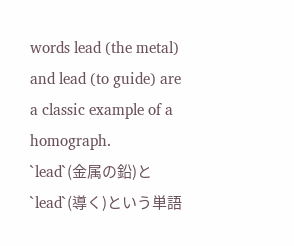words lead (the metal) and lead (to guide) are a classic example of a homograph.
`lead`(金属の鉛)と`lead`(導く)という単語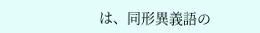は、同形異義語の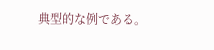典型的な例である。